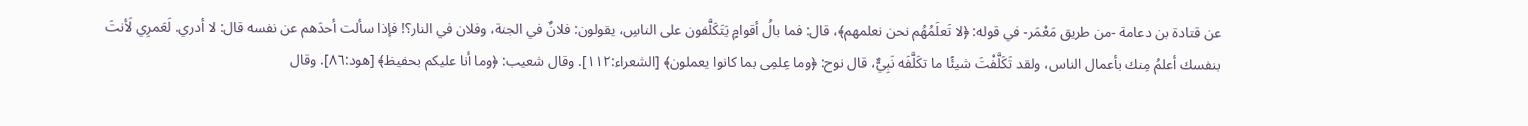عن قتادة بن دعامة -من طريق مَعْمَر- في قوله: ﴿لا تَعلَمُهُم نحن نعلمهم﴾، قال: فما بالُ أقوامٍ يَتَكَلَّفون على الناسِ، يقولون: فلانٌ في الجنة، وفلان في النار؟! فإذا سألت أحدَهم عن نفسه قال: لا أدري. لَعَمرِي لَأنتَ بنفسك أعلمُ مِنك بأعمال الناس، ولقد تَكَلَّفْتَ شيئًا ما تكَلَّفَه نَبِيٌّ، قال نوح: ﴿وما عِلمِى بما كانوا يعملون﴾ [الشعراء:١١٢]. وقال شعيب: ﴿وما أنا عليكم بحفيظ﴾ [هود:٨٦]. وقال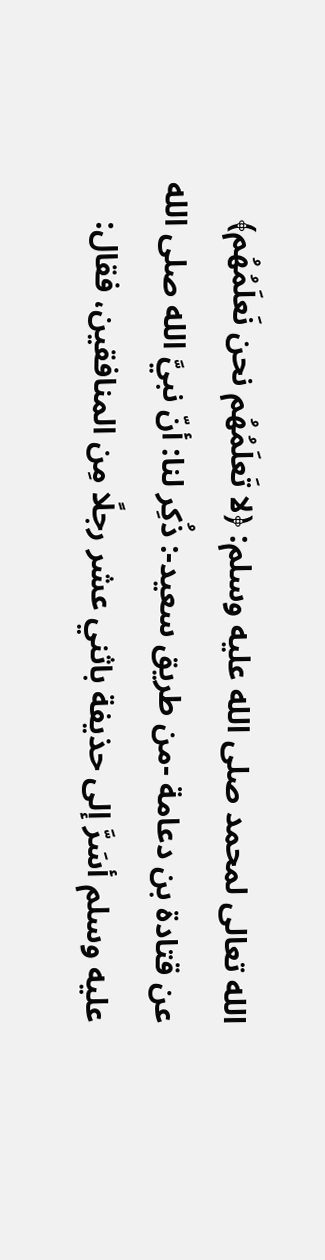الله تعالى لمحمد صلى الله عليه وسلم: ﴿لا تَعلَمُهُم نحن نَعلَمُهُم﴾
عن قتادة بن دعامة -من طريق سعيد-: ذُكِر لنا: أنّ نبيَّ الله صلى الله عليه وسلم أسَرَّ إلى حذيفة باثني عشر رجلًا مِن المنافقين، فقال: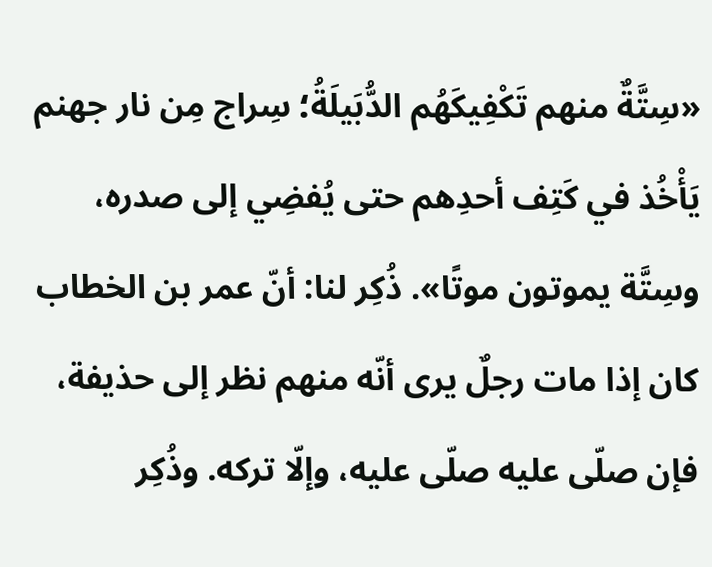«سِتَّةٌ منهم تَكْفِيكَهُم الدُّبَيلَةُ؛ سِراج مِن نار جهنم يَأْخُذ في كَتِف أحدِهم حتى يُفضِي إلى صدره، وسِتَّة يموتون موتًا». ذُكِر لنا: أنّ عمر بن الخطاب كان إذا مات رجلٌ يرى أنّه منهم نظر إلى حذيفة، فإن صلّى عليه صلّى عليه، وإلّا تركه. وذُكِر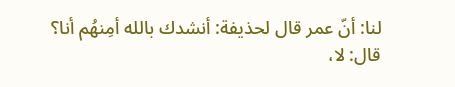لنا: أنّ عمر قال لحذيفة: أنشدك بالله أمِنهُم أنا؟ قال: لا،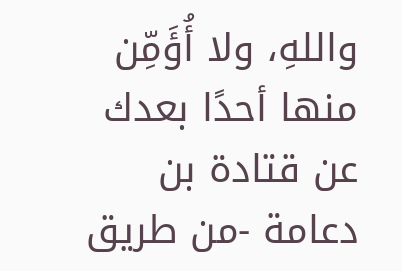واللهِ، ولا أُؤَمِّن منها أحدًا بعدك
عن قتادة بن دعامة -من طريق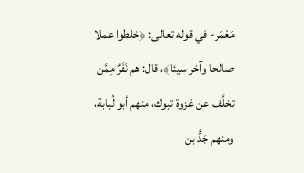مَعْمَر- في قوله تعالى: ﴿خلطوا عملا صالحا وآخر سيئا﴾، قال: هم نَفَرٌ مِمَّن تخلَّف عن غزوة تبوك، منهم أبو لُبابة، ومنهم جَدُّ بن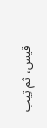قيس، ثم تِيب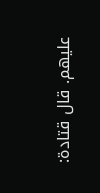عليهم. قال قتادة: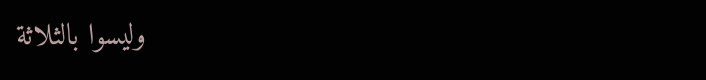وليسوا بالثلاثة